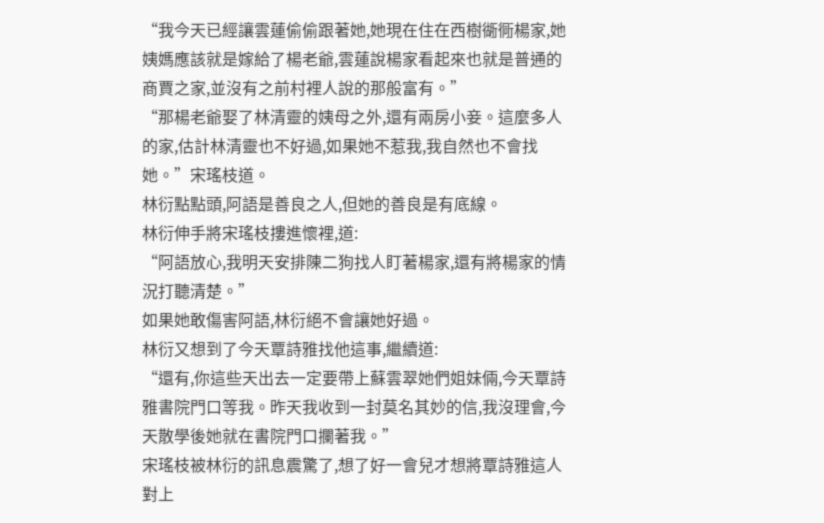“我今天已經讓雲蓮偷偷跟著她,她現在住在西樹衚衕楊家,她姨媽應該就是嫁給了楊老爺,雲蓮說楊家看起來也就是普通的商賈之家,並沒有之前村裡人說的那般富有。”
“那楊老爺娶了林清靈的姨母之外,還有兩房小妾。這麼多人的家,估計林清靈也不好過,如果她不惹我,我自然也不會找她。”宋瑤枝道。
林衍點點頭,阿語是善良之人,但她的善良是有底線。
林衍伸手將宋瑤枝摟進懷裡,道:
“阿語放心,我明天安排陳二狗找人盯著楊家,還有將楊家的情況打聽清楚。”
如果她敢傷害阿語,林衍絕不會讓她好過。
林衍又想到了今天覃詩雅找他這事,繼續道:
“還有,你這些天出去一定要帶上蘇雲翠她們姐妹倆,今天覃詩雅書院門口等我。昨天我收到一封莫名其妙的信,我沒理會,今天散學後她就在書院門口攔著我。”
宋瑤枝被林衍的訊息震驚了,想了好一會兒才想將覃詩雅這人對上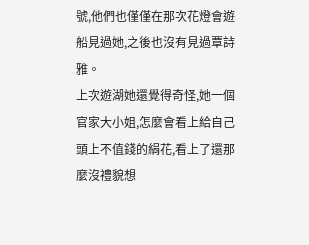號,他們也僅僅在那次花燈會遊船見過她,之後也沒有見過覃詩雅。
上次遊湖她還覺得奇怪,她一個官家大小姐,怎麼會看上給自己頭上不值錢的絹花,看上了還那麼沒禮貌想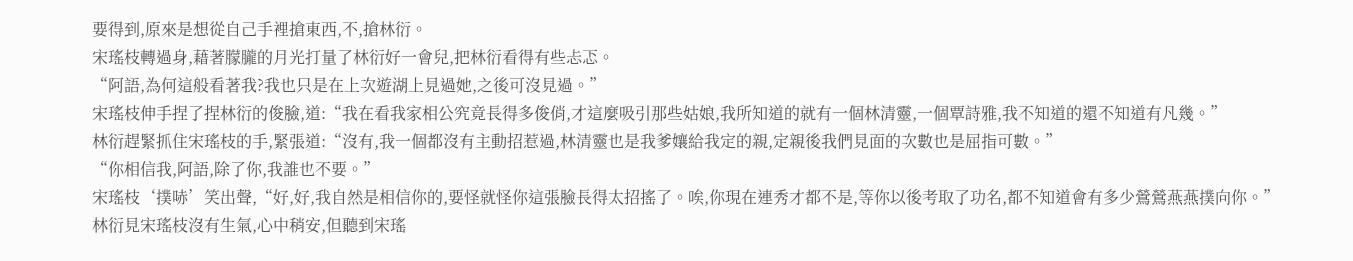要得到,原來是想從自己手裡搶東西,不,搶林衍。
宋瑤枝轉過身,藉著朦朧的月光打量了林衍好一會兒,把林衍看得有些忐忑。
“阿語,為何這般看著我?我也只是在上次遊湖上見過她,之後可沒見過。”
宋瑤枝伸手捏了捏林衍的俊臉,道:“我在看我家相公究竟長得多俊俏,才這麼吸引那些姑娘,我所知道的就有一個林清靈,一個覃詩雅,我不知道的還不知道有凡幾。”
林衍趕緊抓住宋瑤枝的手,緊張道:“沒有,我一個都沒有主動招惹過,林清靈也是我爹孃給我定的親,定親後我們見面的次數也是屈指可數。”
“你相信我,阿語,除了你,我誰也不要。”
宋瑤枝‘撲哧’笑出聲,“好,好,我自然是相信你的,要怪就怪你這張臉長得太招搖了。唉,你現在連秀才都不是,等你以後考取了功名,都不知道會有多少鶯鶯燕燕撲向你。”
林衍見宋瑤枝沒有生氣,心中稍安,但聽到宋瑤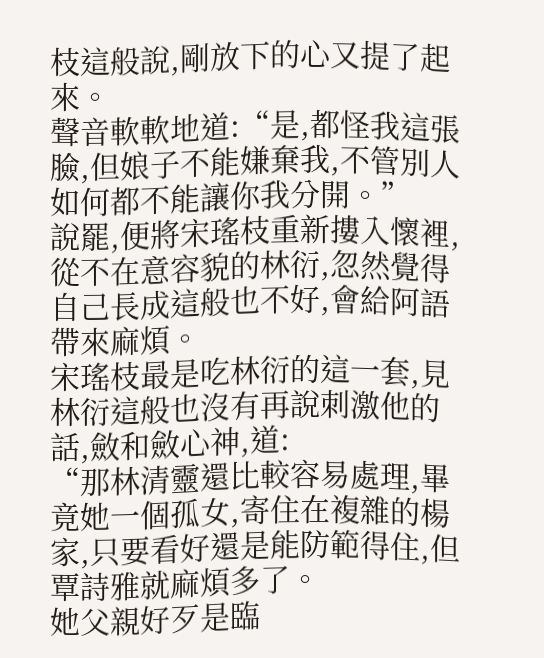枝這般說,剛放下的心又提了起來。
聲音軟軟地道:“是,都怪我這張臉,但娘子不能嫌棄我,不管別人如何都不能讓你我分開。”
說罷,便將宋瑤枝重新摟入懷裡,從不在意容貌的林衍,忽然覺得自己長成這般也不好,會給阿語帶來麻煩。
宋瑤枝最是吃林衍的這一套,見林衍這般也沒有再說刺激他的話,斂和斂心神,道:
“那林清靈還比較容易處理,畢竟她一個孤女,寄住在複雜的楊家,只要看好還是能防範得住,但覃詩雅就麻煩多了。
她父親好歹是臨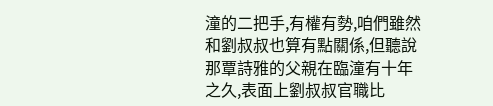潼的二把手,有權有勢,咱們雖然和劉叔叔也算有點關係,但聽說那覃詩雅的父親在臨潼有十年之久,表面上劉叔叔官職比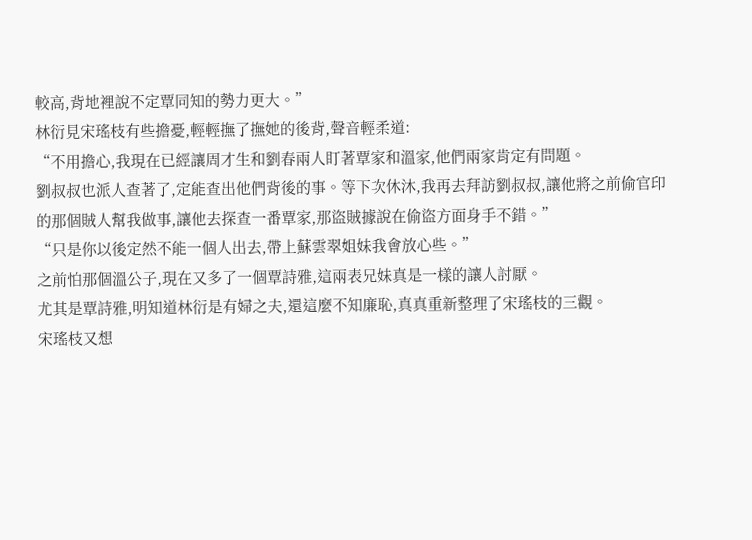較高,背地裡說不定覃同知的勢力更大。”
林衍見宋瑤枝有些擔憂,輕輕撫了撫她的後背,聲音輕柔道:
“不用擔心,我現在已經讓周才生和劉春兩人盯著覃家和溫家,他們兩家肯定有問題。
劉叔叔也派人查著了,定能查出他們背後的事。等下次休沐,我再去拜訪劉叔叔,讓他將之前偷官印的那個賊人幫我做事,讓他去探查一番覃家,那盜賊據說在偷盜方面身手不錯。”
“只是你以後定然不能一個人出去,帶上蘇雲翠姐妹我會放心些。”
之前怕那個溫公子,現在又多了一個覃詩雅,這兩表兄妹真是一樣的讓人討厭。
尤其是覃詩雅,明知道林衍是有婦之夫,還這麼不知廉恥,真真重新整理了宋瑤枝的三觀。
宋瑤枝又想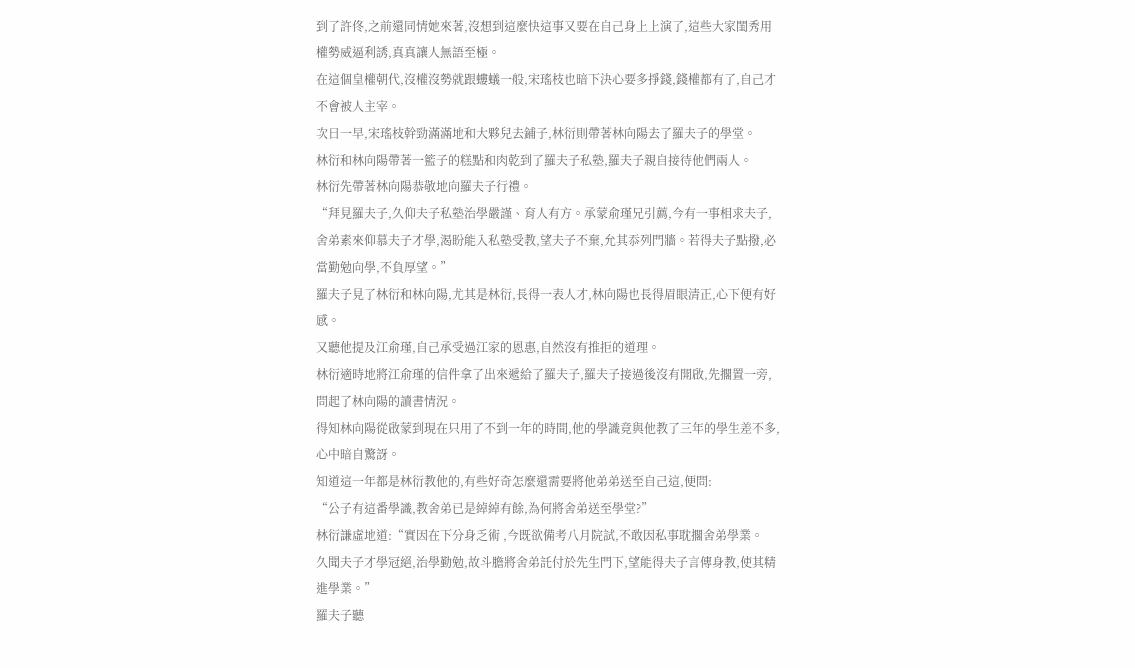到了許佟,之前還同情她來著,沒想到這麼快這事又要在自己身上上演了,這些大家閨秀用權勢威逼利誘,真真讓人無語至極。
在這個皇權朝代,沒權沒勢就跟螻蟻一般,宋瑤枝也暗下決心要多掙錢,錢權都有了,自己才不會被人主宰。
次日一早,宋瑤枝幹勁滿滿地和大夥兒去鋪子,林衍則帶著林向陽去了羅夫子的學堂。
林衍和林向陽帶著一籃子的糕點和肉乾到了羅夫子私塾,羅夫子親自接待他們兩人。
林衍先帶著林向陽恭敬地向羅夫子行禮。
“拜見羅夫子,久仰夫子私塾治學嚴謹、育人有方。承蒙俞瑾兄引薦,今有一事相求夫子,舍弟素來仰慕夫子才學,渴盼能入私塾受教,望夫子不棄,允其忝列門牆。若得夫子點撥,必當勤勉向學,不負厚望。”
羅夫子見了林衍和林向陽,尤其是林衍,長得一表人才,林向陽也長得眉眼清正,心下便有好感。
又聽他提及江俞瑾,自己承受過江家的恩惠,自然沒有推拒的道理。
林衍適時地將江俞瑾的信件拿了出來遞給了羅夫子,羅夫子接過後沒有開啟,先擱置一旁,問起了林向陽的讀書情況。
得知林向陽從啟蒙到現在只用了不到一年的時間,他的學識竟與他教了三年的學生差不多,心中暗自驚訝。
知道這一年都是林衍教他的,有些好奇怎麼還需要將他弟弟送至自己這,便問:
“公子有這番學識,教舍弟已是綽綽有餘,為何將舍弟送至學堂?”
林衍謙虛地道:“實因在下分身乏術 ,今既欲備考八月院試,不敢因私事耽擱舍弟學業。
久聞夫子才學冠絕,治學勤勉,故斗膽將舍弟託付於先生門下,望能得夫子言傳身教,使其精進學業。”
羅夫子聽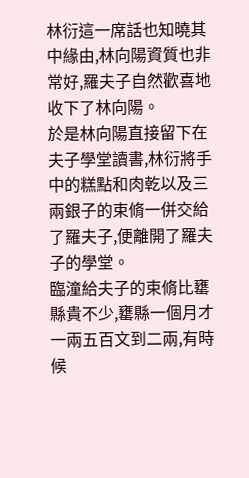林衍這一席話也知曉其中緣由,林向陽資質也非常好,羅夫子自然歡喜地收下了林向陽。
於是林向陽直接留下在夫子學堂讀書,林衍將手中的糕點和肉乾以及三兩銀子的束脩一併交給了羅夫子,便離開了羅夫子的學堂。
臨潼給夫子的束脩比罋縣貴不少,罋縣一個月才一兩五百文到二兩,有時候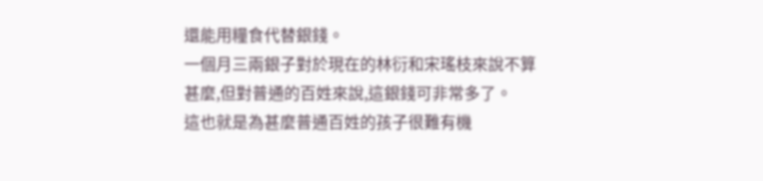還能用糧食代替銀錢。
一個月三兩銀子對於現在的林衍和宋瑤枝來說不算甚麼,但對普通的百姓來說,這銀錢可非常多了。
這也就是為甚麼普通百姓的孩子很難有機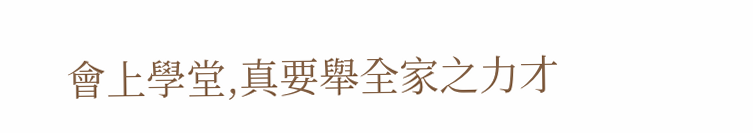會上學堂,真要舉全家之力才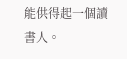能供得起一個讀書人。